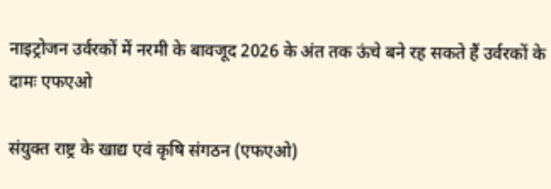नाइट्रोजन उर्वरकों में नरमी के बावजूद 2026 के अंत तक ऊंचे बने रह सकते हैं उर्वरकों के दामः एफएओ

संयुक्त राष्ट्र के खाद्य एवं कृषि संगठन (एफएओ)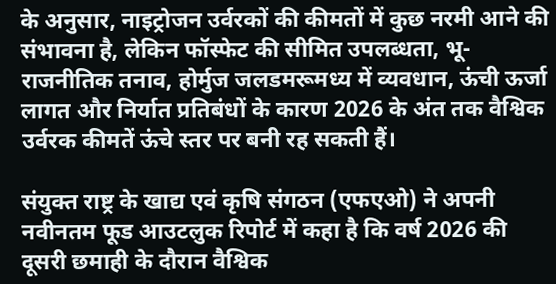के अनुसार, नाइट्रोजन उर्वरकों की कीमतों में कुछ नरमी आने की संभावना है, लेकिन फॉस्फेट की सीमित उपलब्धता, भू-राजनीतिक तनाव, होर्मुज जलडमरूमध्य में व्यवधान, ऊंची ऊर्जा लागत और निर्यात प्रतिबंधों के कारण 2026 के अंत तक वैश्विक उर्वरक कीमतें ऊंचे स्तर पर बनी रह सकती हैं।

संयुक्त राष्ट्र के खाद्य एवं कृषि संगठन (एफएओ) ने अपनी नवीनतम फूड आउटलुक रिपोर्ट में कहा है कि वर्ष 2026 की दूसरी छमाही के दौरान वैश्विक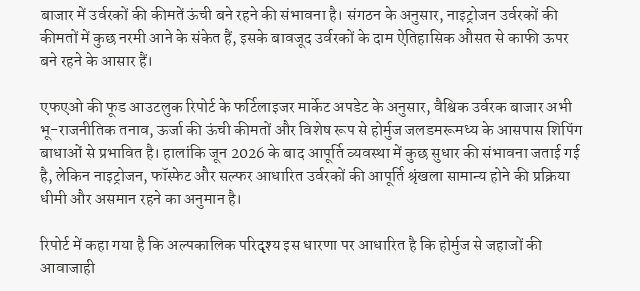बाजार में उर्वरकों की कीमतें ऊंची बने रहने की संभावना है। संगठन के अनुसार, नाइट्रोजन उर्वरकों की कीमतों में कुछ नरमी आने के संकेत हैं, इसके बावजूद उर्वरकों के दाम ऐतिहासिक औसत से काफी ऊपर बने रहने के आसार हैं।

एफएओ की फूड आउटलुक रिपोर्ट के फर्टिलाइजर मार्केट अपडेट के अनुसार, वैश्विक उर्वरक बाजार अभी भू-राजनीतिक तनाव, ऊर्जा की ऊंची कीमतों और विशेष रूप से होर्मुज जलडमरूमध्य के आसपास शिपिंग बाधाओं से प्रभावित है। हालांकि जून 2026 के बाद आपूर्ति व्यवस्था में कुछ सुधार की संभावना जताई गई है, लेकिन नाइट्रोजन, फॉस्फेट और सल्फर आधारित उर्वरकों की आपूर्ति श्रृंखला सामान्य होने की प्रक्रिया धीमी और असमान रहने का अनुमान है।

रिपोर्ट में कहा गया है कि अल्पकालिक परिदृश्य इस धारणा पर आधारित है कि होर्मुज से जहाजों की आवाजाही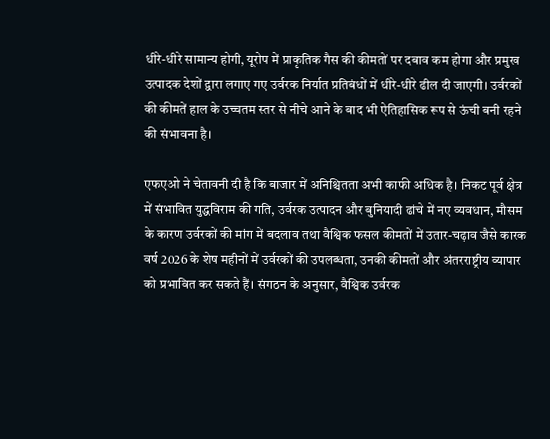धीरे-धीरे सामान्य होगी, यूरोप में प्राकृतिक गैस की कीमतों पर दबाव कम होगा और प्रमुख उत्पादक देशों द्वारा लगाए गए उर्वरक निर्यात प्रतिबंधों में धीरे-धीरे ढील दी जाएगी। उर्वरकों की कीमतें हाल के उच्चतम स्तर से नीचे आने के बाद भी ऐतिहासिक रूप से ऊंची बनी रहने की संभावना है।

एफएओ ने चेतावनी दी है कि बाजार में अनिश्चितता अभी काफी अधिक है। निकट पूर्व क्षेत्र में संभावित युद्धविराम की गति, उर्वरक उत्पादन और बुनियादी ढांचे में नए व्यवधान, मौसम के कारण उर्वरकों की मांग में बदलाव तथा वैश्विक फसल कीमतों में उतार-चढ़ाव जैसे कारक वर्ष 2026 के शेष महीनों में उर्वरकों की उपलब्धता, उनकी कीमतों और अंतरराष्ट्रीय व्यापार को प्रभावित कर सकते हैं। संगठन के अनुसार, वैश्विक उर्वरक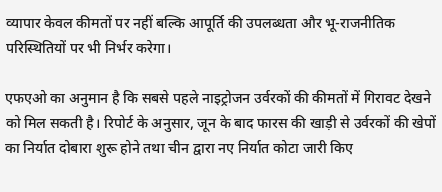व्यापार केवल कीमतों पर नहीं बल्कि आपूर्ति की उपलब्धता और भू-राजनीतिक परिस्थितियों पर भी निर्भर करेगा।

एफएओ का अनुमान है कि सबसे पहले नाइट्रोजन उर्वरकों की कीमतों में गिरावट देखने को मिल सकती है। रिपोर्ट के अनुसार, जून के बाद फारस की खाड़ी से उर्वरकों की खेपों का निर्यात दोबारा शुरू होने तथा चीन द्वारा नए निर्यात कोटा जारी किए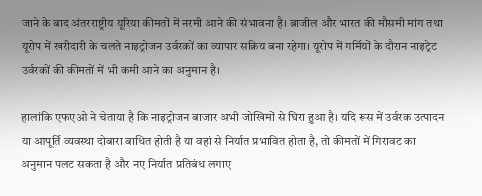जाने के बाद अंतरराष्ट्रीय यूरिया कीमतों में नरमी आने की संभावना है। ब्राजील और भारत की मौसमी मांग तथा यूरोप में खरीदारी के चलते नाइट्रोजन उर्वरकों का व्यापार सक्रिय बना रहेगा। यूरोप में गर्मियों के दौरान नाइट्रेट उर्वरकों की कीमतों में भी कमी आने का अनुमान है।

हालांकि एफएओ ने चेताया है कि नाइट्रोजन बाजार अभी जोखिमों से घिरा हुआ है। यदि रूस में उर्वरक उत्पादन या आपूर्ति व्यवस्था दोबारा बाधित होती है या वहां से निर्यात प्रभावित होता है, तो कीमतों में गिरावट का अनुमान पलट सकता है और नए निर्यात प्रतिबंध लगाए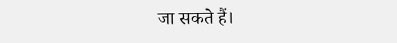जा सकते हैं।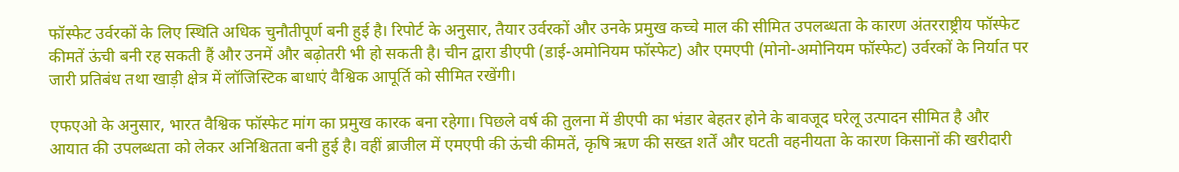फॉस्फेट उर्वरकों के लिए स्थिति अधिक चुनौतीपूर्ण बनी हुई है। रिपोर्ट के अनुसार, तैयार उर्वरकों और उनके प्रमुख कच्चे माल की सीमित उपलब्धता के कारण अंतरराष्ट्रीय फॉस्फेट कीमतें ऊंची बनी रह सकती हैं और उनमें और बढ़ोतरी भी हो सकती है। चीन द्वारा डीएपी (डाई-अमोनियम फॉस्फेट) और एमएपी (मोनो-अमोनियम फॉस्फेट) उर्वरकों के निर्यात पर जारी प्रतिबंध तथा खाड़ी क्षेत्र में लॉजिस्टिक बाधाएं वैश्विक आपूर्ति को सीमित रखेंगी।

एफएओ के अनुसार, भारत वैश्विक फॉस्फेट मांग का प्रमुख कारक बना रहेगा। पिछले वर्ष की तुलना में डीएपी का भंडार बेहतर होने के बावजूद घरेलू उत्पादन सीमित है और आयात की उपलब्धता को लेकर अनिश्चितता बनी हुई है। वहीं ब्राजील में एमएपी की ऊंची कीमतें, कृषि ऋण की सख्त शर्तें और घटती वहनीयता के कारण किसानों की खरीदारी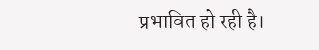प्रभावित हो रही है।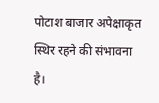पोटाश बाजार अपेक्षाकृत स्थिर रहने की संभावना है।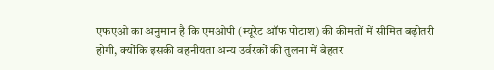एफएओ का अनुमान है कि एमओपी (म्यूरेट ऑफ पोटाश) की कीमतों में सीमित बढ़ोतरी होगी, क्योंकि इसकी वहनीयता अन्य उर्वरकों की तुलना में बेहतर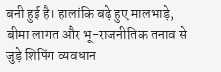बनी हुई है। हालांकि बढ़े हुए मालभाड़े, बीमा लागत और भू-राजनीतिक तनाव से जुड़े शिपिंग व्यवधान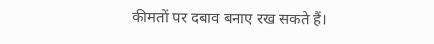कीमतों पर दबाव बनाए रख सकते हैं।